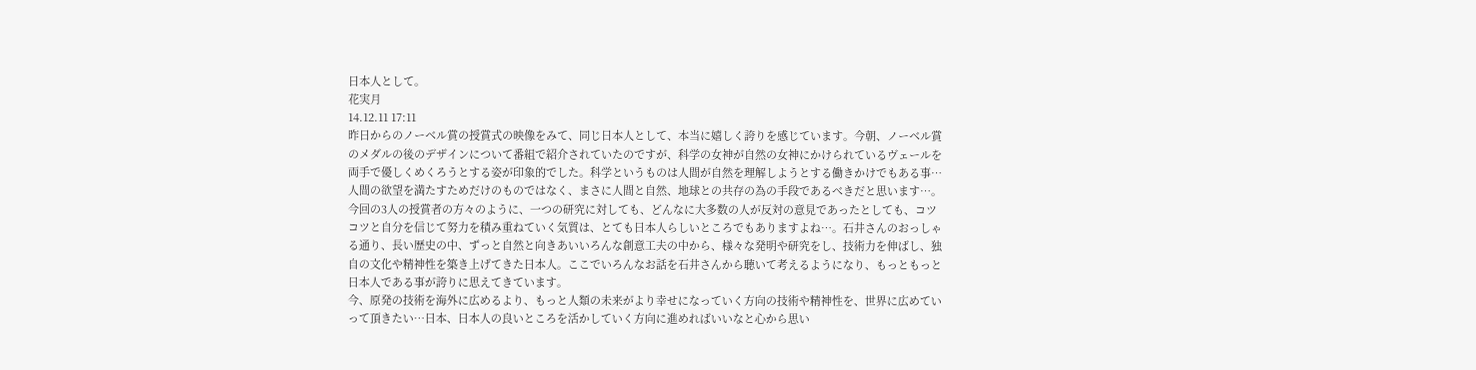日本人として。
花実月
14.12.11 17:11
昨日からのノーベル賞の授賞式の映像をみて、同じ日本人として、本当に嬉しく誇りを感じています。今朝、ノーベル賞のメダルの後のデザインについて番組で紹介されていたのですが、科学の女神が自然の女神にかけられているヴェールを両手で優しくめくろうとする姿が印象的でした。科学というものは人間が自然を理解しようとする働きかけでもある事…人間の欲望を満たすためだけのものではなく、まさに人間と自然、地球との共存の為の手段であるべきだと思います…。
今回の3人の授賞者の方々のように、一つの研究に対しても、どんなに大多数の人が反対の意見であったとしても、コツコツと自分を信じて努力を積み重ねていく気質は、とても日本人らしいところでもありますよね…。石井さんのおっしゃる通り、長い歴史の中、ずっと自然と向きあいいろんな創意工夫の中から、様々な発明や研究をし、技術力を伸ばし、独自の文化や精神性を築き上げてきた日本人。ここでいろんなお話を石井さんから聴いて考えるようになり、もっともっと日本人である事が誇りに思えてきています。
今、原発の技術を海外に広めるより、もっと人類の未来がより幸せになっていく方向の技術や精神性を、世界に広めていって頂きたい…日本、日本人の良いところを活かしていく方向に進めればいいなと心から思い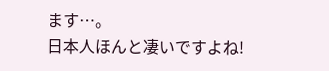ます…。
日本人ほんと凄いですよね!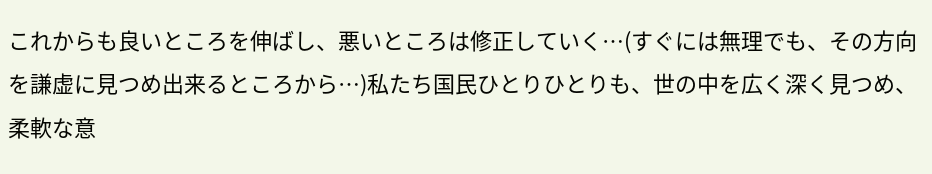これからも良いところを伸ばし、悪いところは修正していく…(すぐには無理でも、その方向を謙虚に見つめ出来るところから…)私たち国民ひとりひとりも、世の中を広く深く見つめ、柔軟な意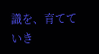識を、育てていき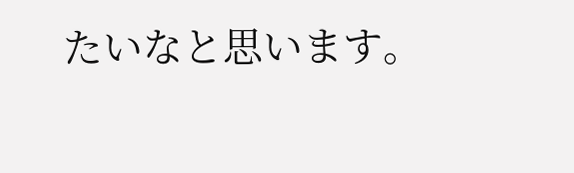たいなと思います。